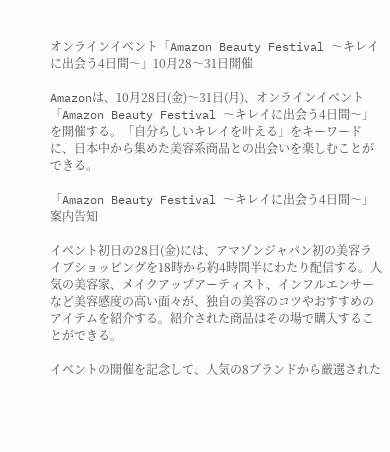オンラインイベント「Amazon Beauty Festival 〜キレイに出会う4日間〜」10月28〜31日開催

Amazonは、10月28日(金)〜31日(月)、オンラインイベント「Amazon Beauty Festival 〜キレイに出会う4日間〜」を開催する。「自分らしいキレイを叶える」をキーワードに、日本中から集めた美容系商品との出会いを楽しむことができる。

「Amazon Beauty Festival 〜キレイに出会う4日間〜」案内告知

イベント初日の28日(金)には、アマゾンジャパン初の美容ライブショッピングを18時から約4時間半にわたり配信する。人気の美容家、メイクアップアーティスト、インフルエンサーなど美容感度の高い面々が、独自の美容のコツやおすすめのアイテムを紹介する。紹介された商品はその場で購入することができる。

イベントの開催を記念して、人気の8ブランドから厳選された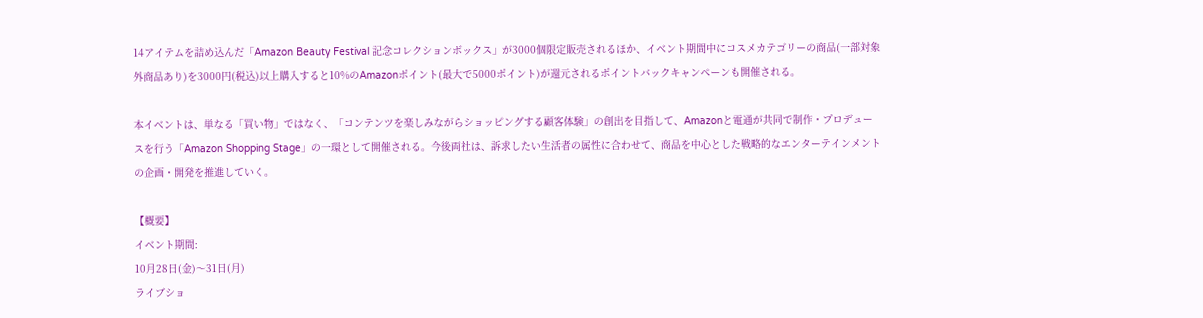14アイテムを詰め込んだ「Amazon Beauty Festival 記念コレクションボックス」が3000個限定販売されるほか、イベント期間中にコスメカテゴリーの商品(一部対象外商品あり)を3000円(税込)以上購入すると10%のAmazonポイント(最大で5000ポイント)が還元されるポイントバックキャンペーンも開催される。

本イベントは、単なる「買い物」ではなく、「コンテンツを楽しみながらショッピングする顧客体験」の創出を目指して、Amazonと電通が共同で制作・プロデュースを行う「Amazon Shopping Stage」の一環として開催される。今後両社は、訴求したい生活者の属性に合わせて、商品を中心とした戦略的なエンターテインメントの企画・開発を推進していく。

【概要】
イベント期間:
10月28日(金)〜31日(月)
ライブショ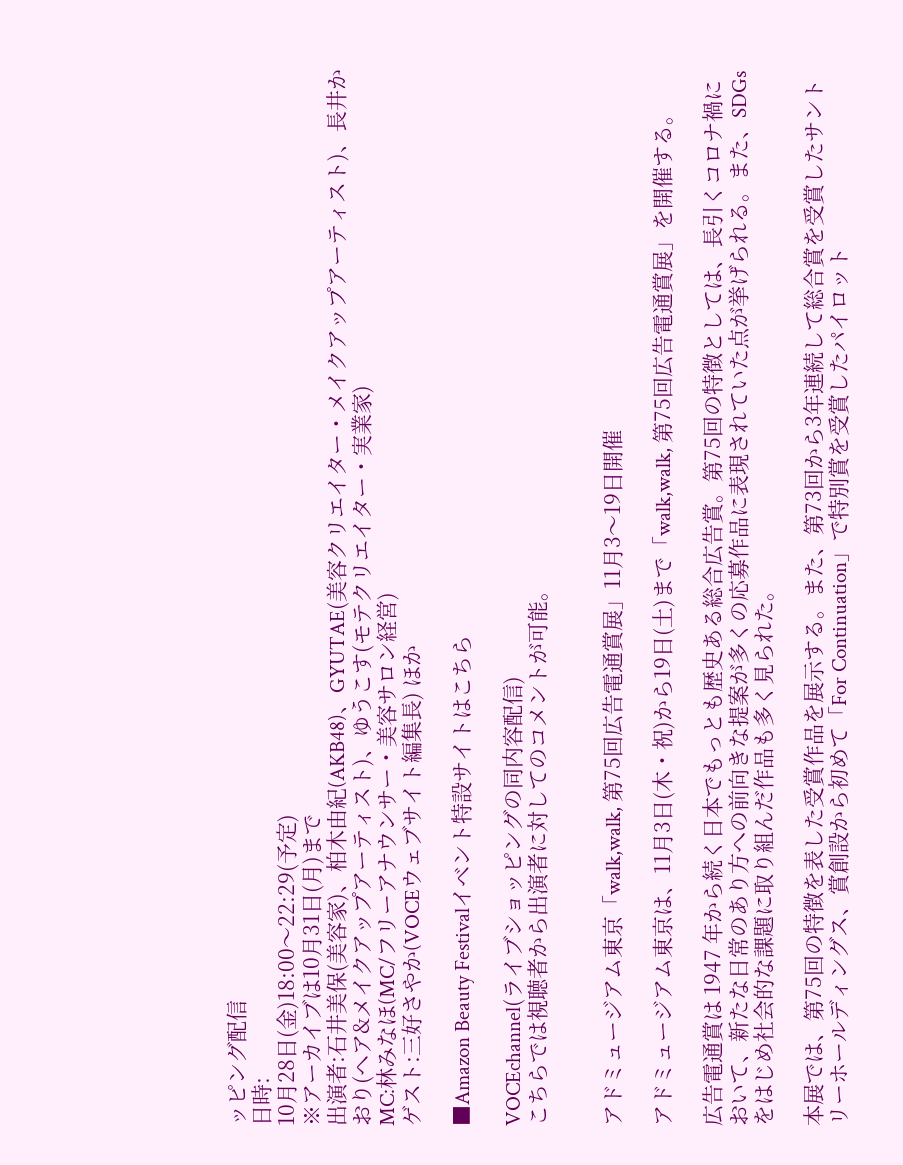ッピング配信
日時:
10月28日(金)18:00〜22:29(予定)
※アーカイブは10月31日(月)まで
出演者:石井美保(美容家)、柏木由紀(AKB48)、GYUTAE(美容クリエイター・メイクアップアーティスト)、長井かおり(ヘア&メイクアップアーティスト)、ゆうこす(モテクリエイター・実業家)
MC:林みなほ(MC/フリーアナウンサー・美容サロン経営)
ゲスト:三好さやか(VOCEウェブサイト編集長) ほか

■Amazon Beauty Festivalイベント特設サイトはこちら

VOCEchannel(ライブショッピングの同内容配信)
こちらでは視聴者から出演者に対してのコメントが可能。


アドミュージアム東京「walk,walk, 第75回広告電通賞展」11月3〜19日開催

アドミュージアム東京は、11月3日(木・祝)から19日(土)まで「walk,walk, 第75回広告電通賞展」を開催する。

広告電通賞は 1947 年から続く日本でもっとも歴史ある総合広告賞。第75回の特徴としては、長引くコロナ禍において、新たな日常のあり方への前向きな提案が多くの応募作品に表現されていた点が挙げられる。また、SDGs をはじめ社会的な課題に取り組んだ作品も多く見られた。

本展では、第75回の特徴を表した受賞作品を展示する。また、第73回から3年連続して総合賞を受賞したサントリーホールディングス、賞創設から初めて「For Continuation」で特別賞を受賞したパイロット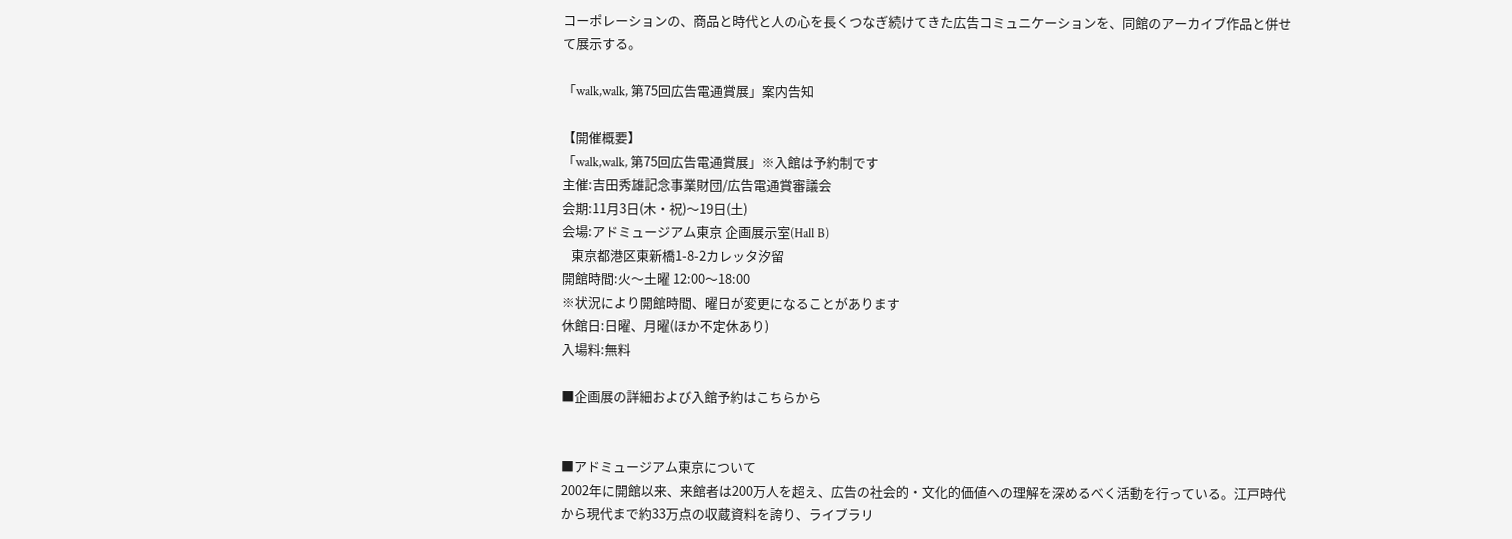コーポレーションの、商品と時代と人の心を長くつなぎ続けてきた広告コミュニケーションを、同館のアーカイブ作品と併せて展示する。

「walk,walk, 第75回広告電通賞展」案内告知

【開催概要】
「walk,walk, 第75回広告電通賞展」※入館は予約制です
主催:吉田秀雄記念事業財団/広告電通賞審議会
会期:11月3日(木・祝)〜19日(土)
会場:アドミュージアム東京 企画展示室(Hall B)
   東京都港区東新橋1-8-2カレッタ汐留
開館時間:火〜土曜 12:00〜18:00
※状況により開館時間、曜日が変更になることがあります
休館日:日曜、月曜(ほか不定休あり)
入場料:無料

■企画展の詳細および入館予約はこちらから


■アドミュージアム東京について
2002年に開館以来、来館者は200万人を超え、広告の社会的・文化的価値への理解を深めるべく活動を行っている。江戸時代から現代まで約33万点の収蔵資料を誇り、ライブラリ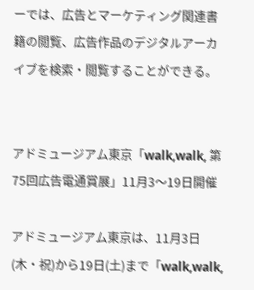ーでは、広告とマーケティング関連書籍の閲覧、広告作品のデジタルアーカイブを検索・閲覧することができる。


アドミュージアム東京「walk,walk, 第75回広告電通賞展」11月3〜19日開催

アドミュージアム東京は、11月3日(木・祝)から19日(土)まで「walk,walk,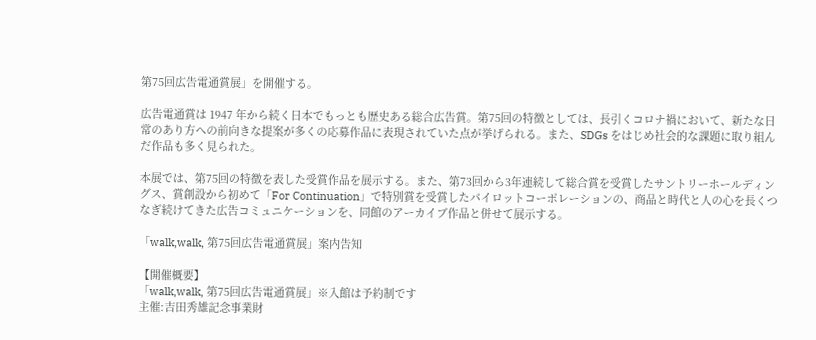第75回広告電通賞展」を開催する。

広告電通賞は 1947 年から続く日本でもっとも歴史ある総合広告賞。第75回の特徴としては、長引くコロナ禍において、新たな日常のあり方への前向きな提案が多くの応募作品に表現されていた点が挙げられる。また、SDGs をはじめ社会的な課題に取り組んだ作品も多く見られた。

本展では、第75回の特徴を表した受賞作品を展示する。また、第73回から3年連続して総合賞を受賞したサントリーホールディングス、賞創設から初めて「For Continuation」で特別賞を受賞したパイロットコーポレーションの、商品と時代と人の心を長くつなぎ続けてきた広告コミュニケーションを、同館のアーカイブ作品と併せて展示する。

「walk,walk, 第75回広告電通賞展」案内告知

【開催概要】
「walk,walk, 第75回広告電通賞展」※入館は予約制です
主催:吉田秀雄記念事業財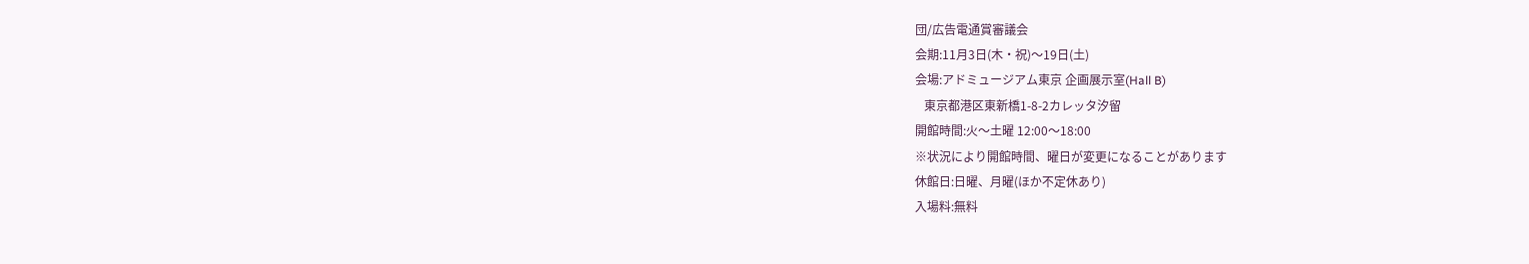団/広告電通賞審議会
会期:11月3日(木・祝)〜19日(土)
会場:アドミュージアム東京 企画展示室(Hall B)
   東京都港区東新橋1-8-2カレッタ汐留
開館時間:火〜土曜 12:00〜18:00
※状況により開館時間、曜日が変更になることがあります
休館日:日曜、月曜(ほか不定休あり)
入場料:無料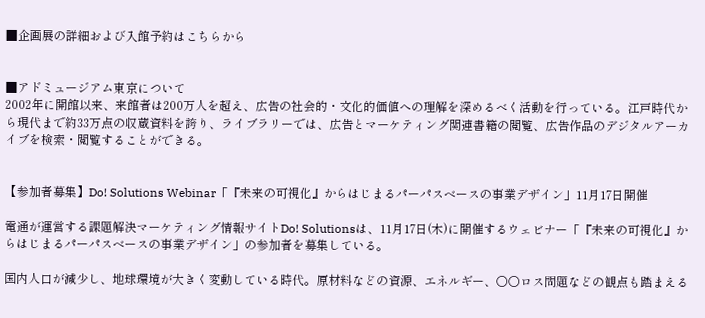■企画展の詳細および入館予約はこちらから


■アドミュージアム東京について
2002年に開館以来、来館者は200万人を超え、広告の社会的・文化的価値への理解を深めるべく活動を行っている。江戸時代から現代まで約33万点の収蔵資料を誇り、ライブラリーでは、広告とマーケティング関連書籍の閲覧、広告作品のデジタルアーカイブを検索・閲覧することができる。


【参加者募集】Do! Solutions Webinar「『未来の可視化』からはじまるパーパスベースの事業デザイン」11月17日開催

電通が運営する課題解決マーケティング情報サイトDo! Solutionsは、11月17日(木)に開催するウェビナー「『未来の可視化』からはじまるパーパスベースの事業デザイン」の参加者を募集している。

国内人口が減少し、地球環境が大きく変動している時代。原材料などの資源、エネルギー、〇〇ロス問題などの観点も踏まえる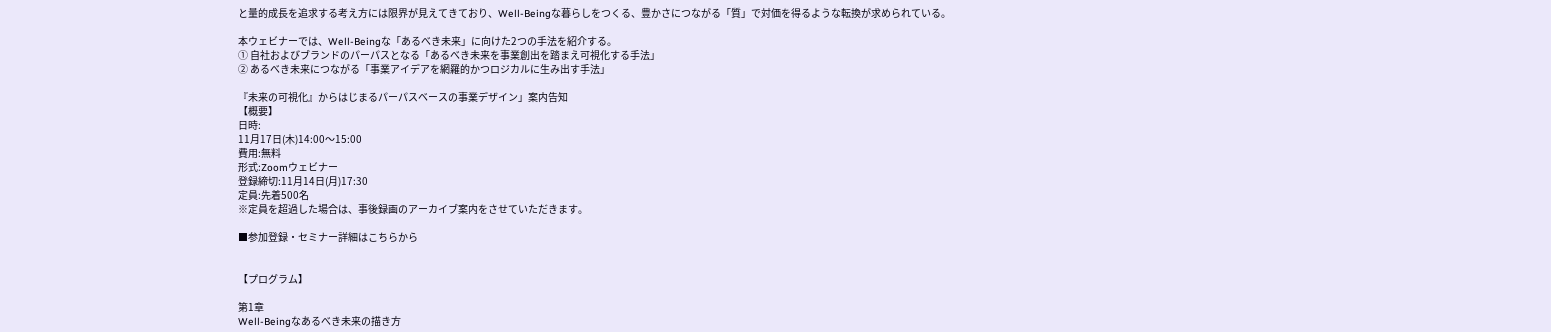と量的成長を追求する考え方には限界が見えてきており、Well-Beingな暮らしをつくる、豊かさにつながる「質」で対価を得るような転換が求められている。

本ウェビナーでは、Well-Beingな「あるべき未来」に向けた2つの手法を紹介する。
① 自社およびブランドのパーパスとなる「あるべき未来を事業創出を踏まえ可視化する手法」
② あるべき未来につながる「事業アイデアを網羅的かつロジカルに生み出す手法」

『未来の可視化』からはじまるパーパスベースの事業デザイン」案内告知
【概要】
日時:
11月17日(木)14:00〜15:00
費用:無料
形式:Zoomウェビナー
登録締切:11月14日(月)17:30
定員:先着500名
※定員を超過した場合は、事後録画のアーカイブ案内をさせていただきます。

■参加登録・セミナー詳細はこちらから


【プログラム】

第1章
Well-Beingなあるべき未来の描き方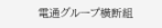電通グループ横断組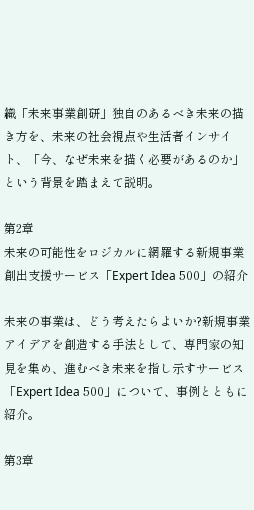織「未来事業創研」独自のあるべき未来の描き方を、未来の社会視点や生活者インサイト、「今、なぜ未来を描く必要があるのか」という背景を踏まえて説明。

第2章
未来の可能性をロジカルに網羅する新規事業創出支援サービス「Expert Idea 500」の紹介

未来の事業は、どう考えたらよいか?新規事業アイデアを創造する手法として、専門家の知見を集め、進むべき未来を指し示すサービス「Expert Idea 500」について、事例とともに紹介。

第3章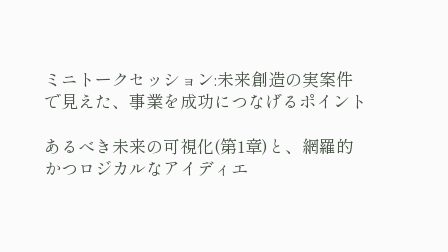ミニトークセッション:未来創造の実案件で見えた、事業を成功につなげるポイント

あるべき未来の可視化(第1章)と、網羅的かつロジカルなアイディエ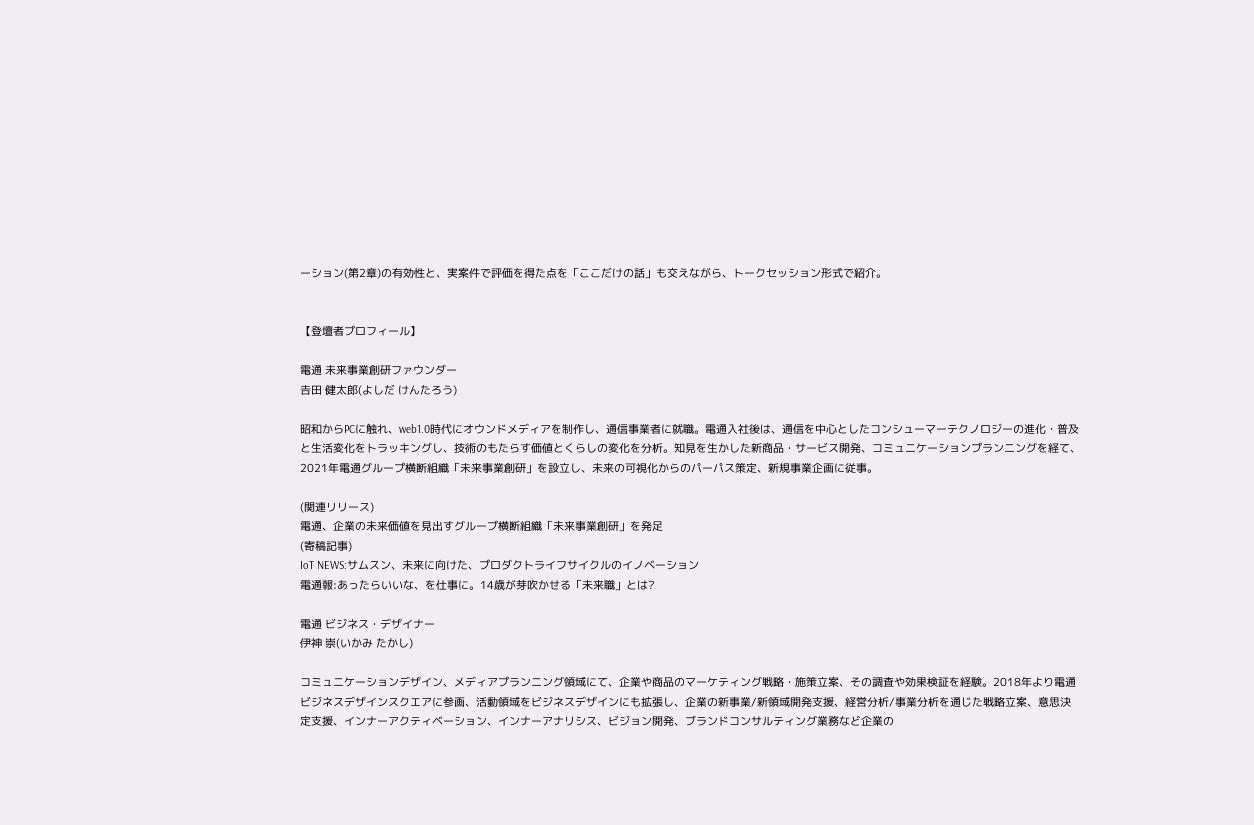ーション(第2章)の有効性と、実案件で評価を得た点を「ここだけの話」も交えながら、トークセッション形式で紹介。


【登壇者プロフィール】

電通 未来事業創研ファウンダー
𠮷田 健太郎(よしだ けんたろう)

昭和からPCに触れ、web1.0時代にオウンドメディアを制作し、通信事業者に就職。電通入社後は、通信を中心としたコンシューマーテクノロジーの進化・普及と生活変化をトラッキングし、技術のもたらす価値とくらしの変化を分析。知見を生かした新商品・サービス開発、コミュニケーションプランニングを経て、2021年電通グループ横断組織「未来事業創研」を設立し、未来の可視化からのパーパス策定、新規事業企画に従事。

(関連リリース)
電通、企業の未来価値を見出すグループ横断組織「未来事業創研」を発足
(寄稿記事)
IoT NEWS:サムスン、未来に向けた、プロダクトライフサイクルのイノベーション
電通報:あったらいいな、を仕事に。14歳が芽吹かせる「未来職」とは?

電通 ビジネス・デザイナー
伊神 崇(いかみ たかし)

コミュニケーションデザイン、メディアプランニング領域にて、企業や商品のマーケティング戦略・施策立案、その調査や効果検証を経験。2018年より電通ビジネスデザインスクエアに参画、活動領域をビジネスデザインにも拡張し、企業の新事業/新領域開発支援、経営分析/事業分析を通じた戦略立案、意思決定支援、インナーアクティベーション、インナーアナリシス、ビジョン開発、ブランドコンサルティング業務など企業の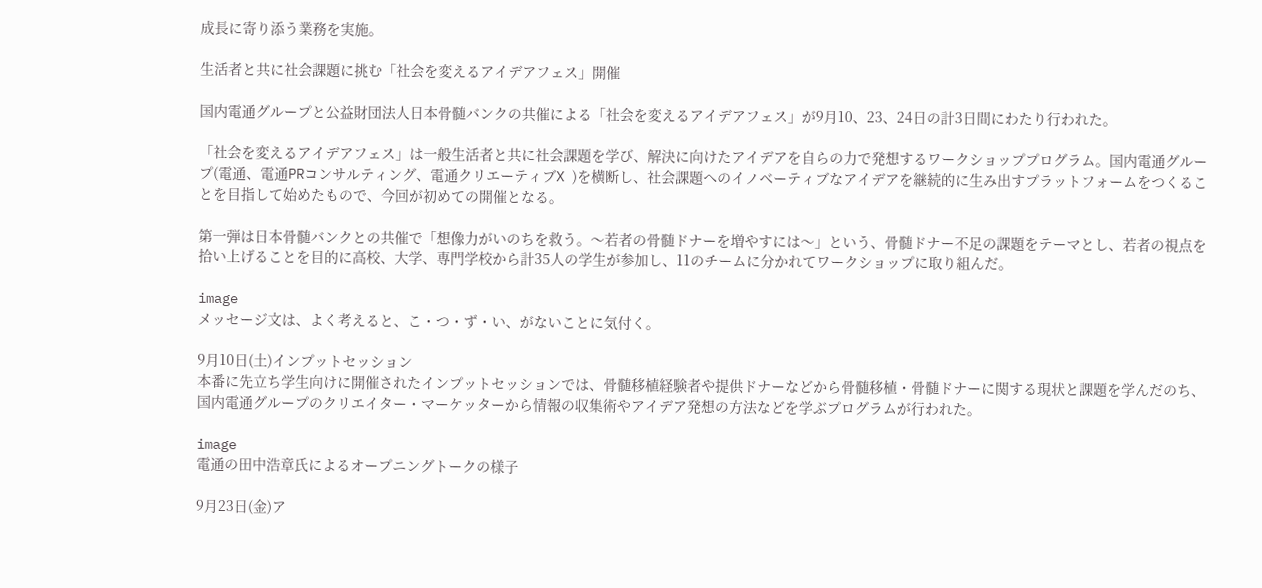成長に寄り添う業務を実施。

生活者と共に社会課題に挑む「社会を変えるアイデアフェス」開催

国内電通グループと公益財団法人日本骨髄バンクの共催による「社会を変えるアイデアフェス」が9月10、23、24日の計3日間にわたり行われた。

「社会を変えるアイデアフェス」は一般生活者と共に社会課題を学び、解決に向けたアイデアを自らの力で発想するワークショッププログラム。国内電通グループ(電通、電通PRコンサルティング、電通クリエーティブX )を横断し、社会課題へのイノベーティブなアイデアを継続的に生み出すプラットフォームをつくることを目指して始めたもので、今回が初めての開催となる。

第一弾は日本骨髄バンクとの共催で「想像力がいのちを救う。〜若者の骨髄ドナーを増やすには〜」という、骨髄ドナー不足の課題をテーマとし、若者の視点を拾い上げることを目的に高校、大学、専門学校から計35人の学生が参加し、11のチームに分かれてワークショップに取り組んだ。

image
メッセージ文は、よく考えると、こ・つ・ず・い、がないことに気付く。

9月10日(土)インプットセッション
本番に先立ち学生向けに開催されたインプットセッションでは、骨髄移植経験者や提供ドナーなどから骨髄移植・骨髄ドナーに関する現状と課題を学んだのち、国内電通グループのクリエイター・マーケッターから情報の収集術やアイデア発想の方法などを学ぶプログラムが行われた。

image
電通の田中浩章氏によるオープニングトークの様子

9月23日(金)ア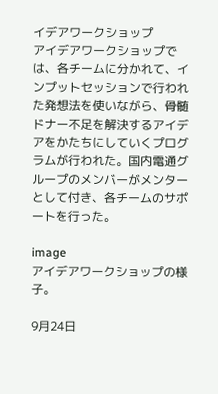イデアワークショップ
アイデアワークショップでは、各チームに分かれて、インプットセッションで行われた発想法を使いながら、骨髄ドナー不足を解決するアイデアをかたちにしていくプログラムが行われた。国内電通グループのメンバーがメンターとして付き、各チームのサポートを行った。

image
アイデアワークショップの様子。

9月24日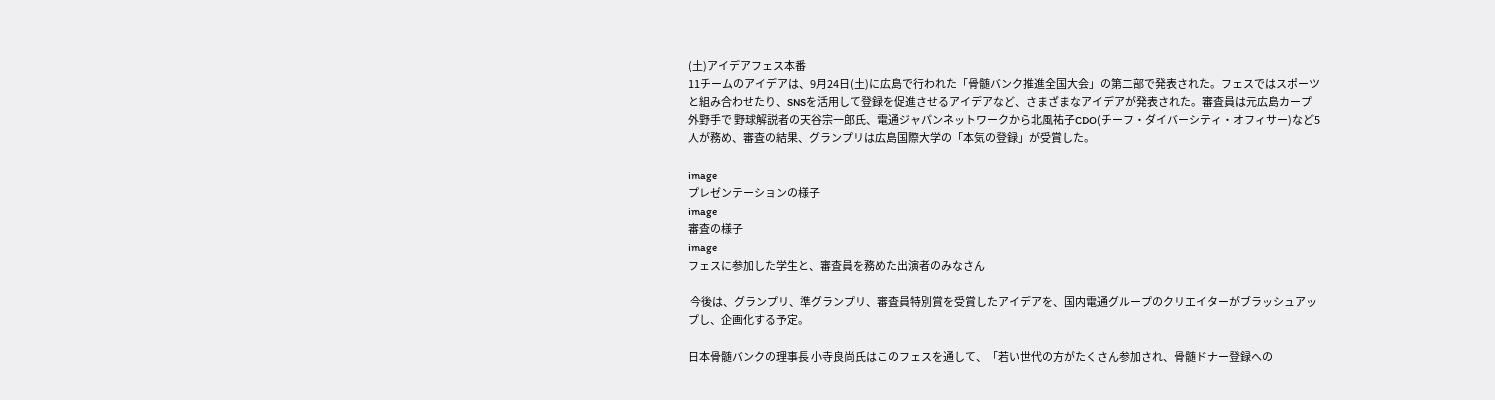(土)アイデアフェス本番
11チームのアイデアは、9月24日(土)に広島で行われた「骨髄バンク推進全国大会」の第二部で発表された。フェスではスポーツと組み合わせたり、SNSを活用して登録を促進させるアイデアなど、さまざまなアイデアが発表された。審査員は元広島カープ外野手で 野球解説者の天谷宗一郎氏、電通ジャパンネットワークから北風祐子CDO(チーフ・ダイバーシティ・オフィサー)など5人が務め、審査の結果、グランプリは広島国際大学の「本気の登録」が受賞した。

image
プレゼンテーションの様子
image
審査の様子
image
フェスに参加した学生と、審査員を務めた出演者のみなさん

 今後は、グランプリ、準グランプリ、審査員特別賞を受賞したアイデアを、国内電通グループのクリエイターがブラッシュアップし、企画化する予定。

日本骨髄バンクの理事長 小寺良尚氏はこのフェスを通して、「若い世代の方がたくさん参加され、骨髄ドナー登録への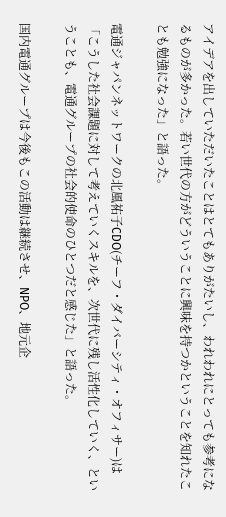アイデアを出していただいたことはとてもありがたいし、われわれにとっても参考になるものが多かった。若い世代の方がどういうことに興味を持つかということを知れたことも勉強になった」と語った。

電通ジャパンネットワークの北風祐子CDO(チーフ・ダイバーシティ・オフィサー)は「こうした社会課題に対して考えていくスキルを、次世代に残し活性化していく、ということも、電通グループの社会的使命のひとつだと感じた」と語った。

国内電通グループは今後もこの活動は継続させ、NPO、地元企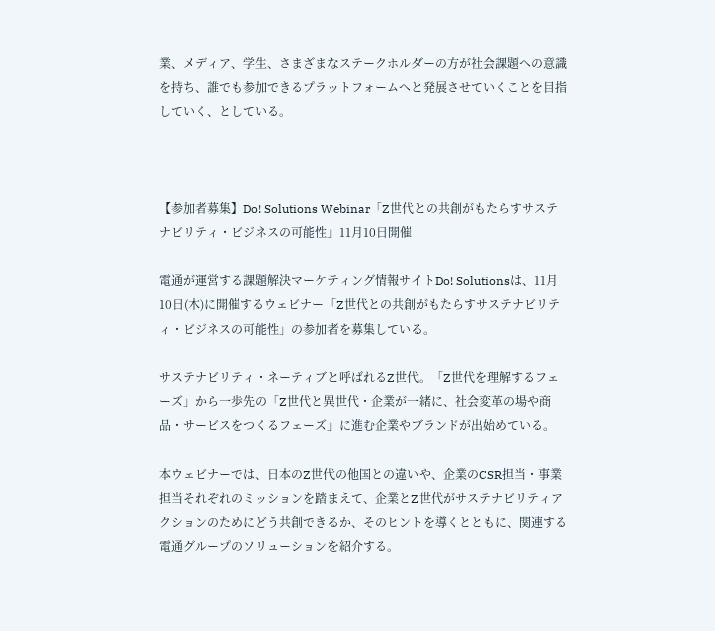業、メディア、学生、さまざまなステークホルダーの方が社会課題への意識を持ち、誰でも参加できるプラットフォームへと発展させていくことを目指していく、としている。



【参加者募集】Do! Solutions Webinar「Z世代との共創がもたらすサステナビリティ・ビジネスの可能性」11月10日開催

電通が運営する課題解決マーケティング情報サイトDo! Solutionsは、11月10日(木)に開催するウェビナー「Z世代との共創がもたらすサステナビリティ・ビジネスの可能性」の参加者を募集している。

サステナビリティ・ネーティブと呼ばれるZ世代。「Z世代を理解するフェーズ」から一歩先の「Z世代と異世代・企業が一緒に、社会変革の場や商品・サービスをつくるフェーズ」に進む企業やブランドが出始めている。

本ウェビナーでは、日本のZ世代の他国との違いや、企業のCSR担当・事業担当それぞれのミッションを踏まえて、企業とZ世代がサステナビリティアクションのためにどう共創できるか、そのヒントを導くとともに、関連する電通グループのソリューションを紹介する。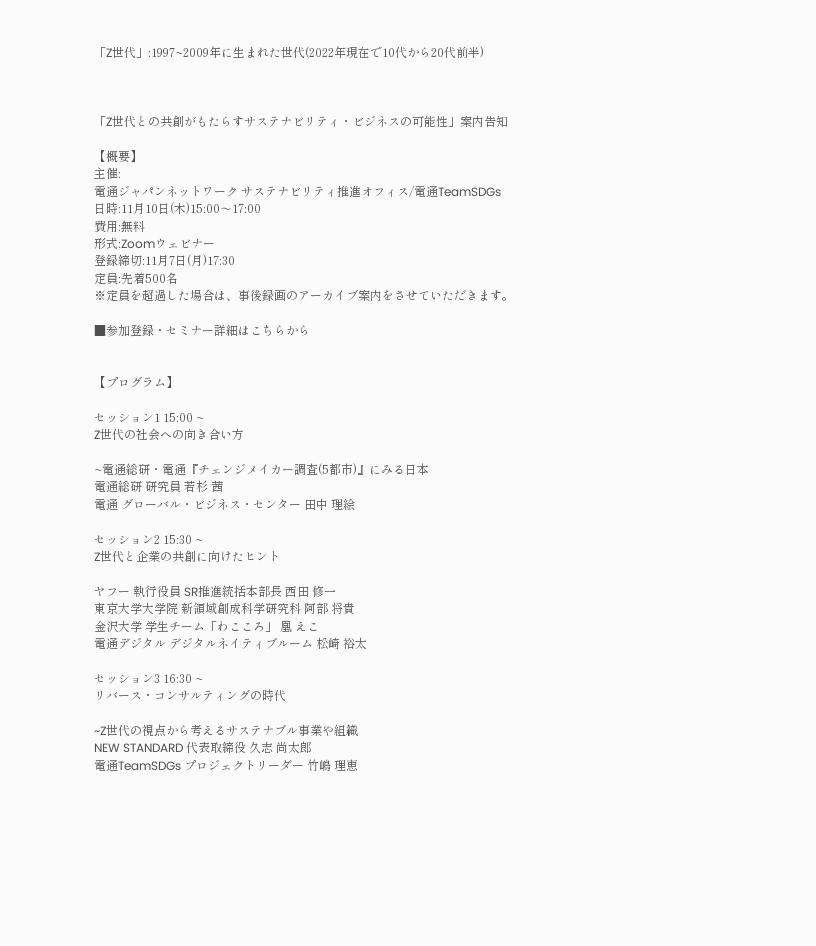「Z世代」:1997~2009年に生まれた世代(2022年現在で10代から20代前半)



「Z世代との共創がもたらすサステナビリティ・ビジネスの可能性」案内告知

【概要】
主催:
電通ジャパンネットワーク サステナビリティ推進オフィス/電通TeamSDGs
日時:11月10日(木)15:00〜17:00
費用:無料
形式:Zoomウェビナー
登録締切:11月7日(月)17:30
定員:先着500名
※定員を超過した場合は、事後録画のアーカイブ案内をさせていただきます。

■参加登録・セミナー詳細はこちらから


【プログラム】

セッション1 15:00 ~
Z世代の社会への向き合い方

~電通総研・電通『チェンジメイカー調査(5都市)』にみる日本
電通総研 研究員 若杉 茜
電通 グローバル・ビジネス・センター 田中 理絵

セッション2 15:30 ~
Z世代と企業の共創に向けたヒント

ヤフー 執行役員 SR推進統括本部長 西田 修一
東京大学大学院 新領域創成科学研究科 阿部 将貴
金沢大学 学生チーム「わこころ」 凰 えこ
電通デジタル デジタルネイティブルーム 松崎 裕太

セッション3 16:30 ~
リバース・コンサルティングの時代

~Z世代の視点から考えるサステナブル事業や組織
NEW STANDARD 代表取締役 久志 尚太郎
電通TeamSDGs プロジェクトリーダー 竹嶋 理恵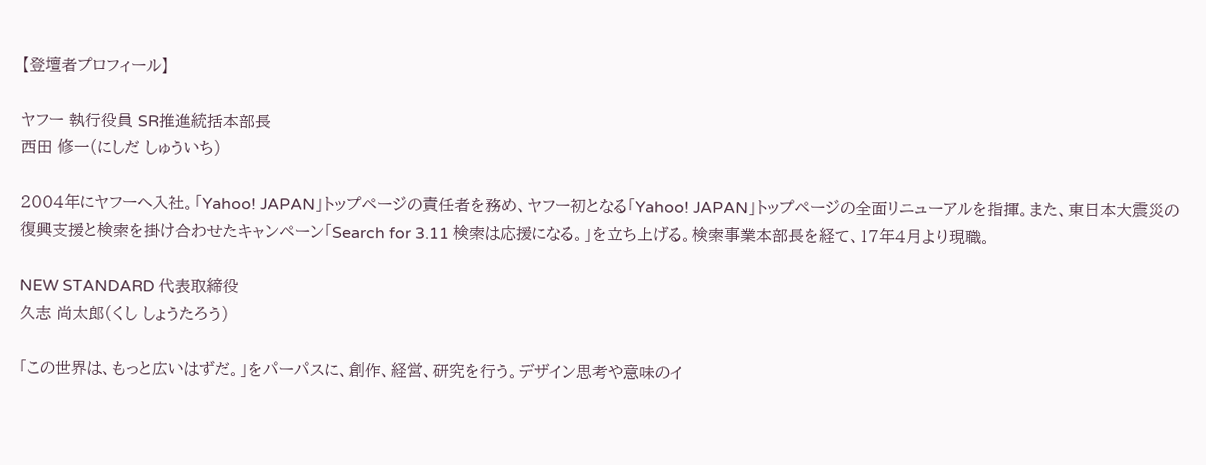【登壇者プロフィール】

ヤフー 執行役員 SR推進統括本部長
西田 修一(にしだ しゅういち)

2004年にヤフーへ入社。「Yahoo! JAPAN」トップページの責任者を務め、ヤフー初となる「Yahoo! JAPAN」トップページの全面リニューアルを指揮。また、東日本大震災の復興支援と検索を掛け合わせたキャンペーン「Search for 3.11 検索は応援になる。」を立ち上げる。検索事業本部長を経て、17年4月より現職。

NEW STANDARD 代表取締役
久志 尚太郎(くし しょうたろう)

「この世界は、もっと広いはずだ。」をパーパスに、創作、経営、研究を行う。デザイン思考や意味のイ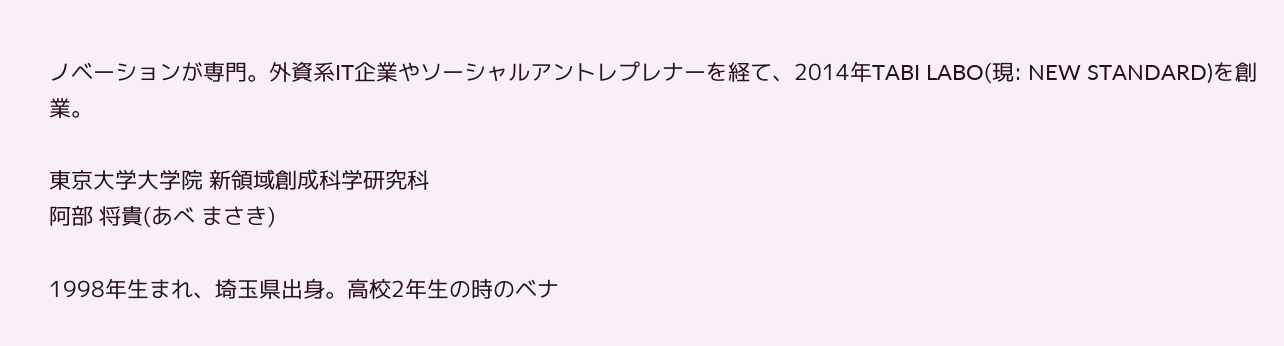ノベーションが専門。外資系IT企業やソーシャルアントレプレナーを経て、2014年TABI LABO(現: NEW STANDARD)を創業。

東京大学大学院 新領域創成科学研究科
阿部 将貴(あべ まさき)

1998年生まれ、埼玉県出身。高校2年生の時のベナ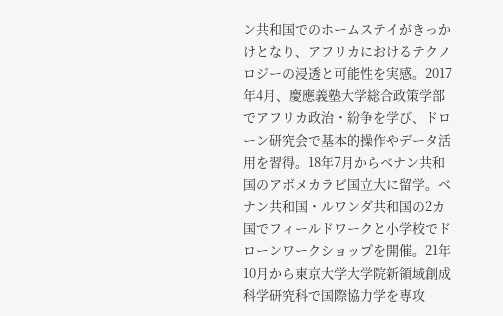ン共和国でのホームステイがきっかけとなり、アフリカにおけるテクノロジーの浸透と可能性を実感。2017年4月、慶應義塾大学総合政策学部でアフリカ政治・紛争を学び、ドローン研究会で基本的操作やデータ活用を習得。18年7月からベナン共和国のアボメカラビ国立大に留学。ベナン共和国・ルワンダ共和国の2カ国でフィールドワークと小学校でドローンワークショップを開催。21年10月から東京大学大学院新領域創成科学研究科で国際協力学を専攻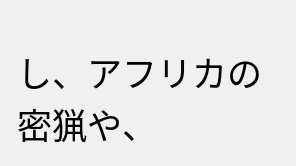し、アフリカの密猟や、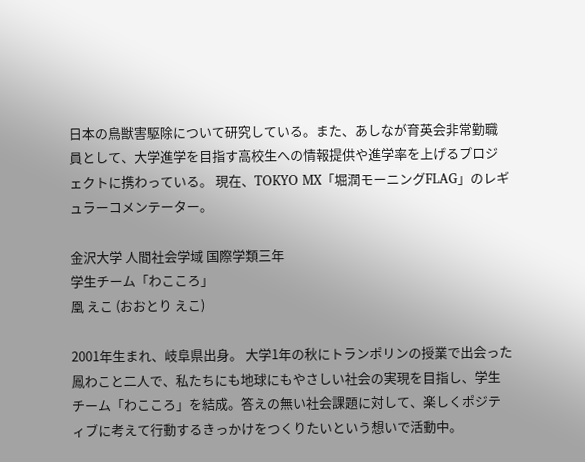日本の鳥獣害駆除について研究している。また、あしなが育英会非常勤職員として、大学進学を目指す高校生への情報提供や進学率を上げるプロジェクトに携わっている。 現在、TOKYO MX「堀潤モーニングFLAG」のレギュラーコメンテーター。

金沢大学 人間社会学域 国際学類三年
学生チーム「わこころ」
凰 えこ (おおとり えこ)

2001年生まれ、岐阜県出身。 大学1年の秋にトランポリンの授業で出会った鳳わこと二人で、私たちにも地球にもやさしい社会の実現を目指し、学生チーム「わこころ」を結成。答えの無い社会課題に対して、楽しくポジティブに考えて行動するきっかけをつくりたいという想いで活動中。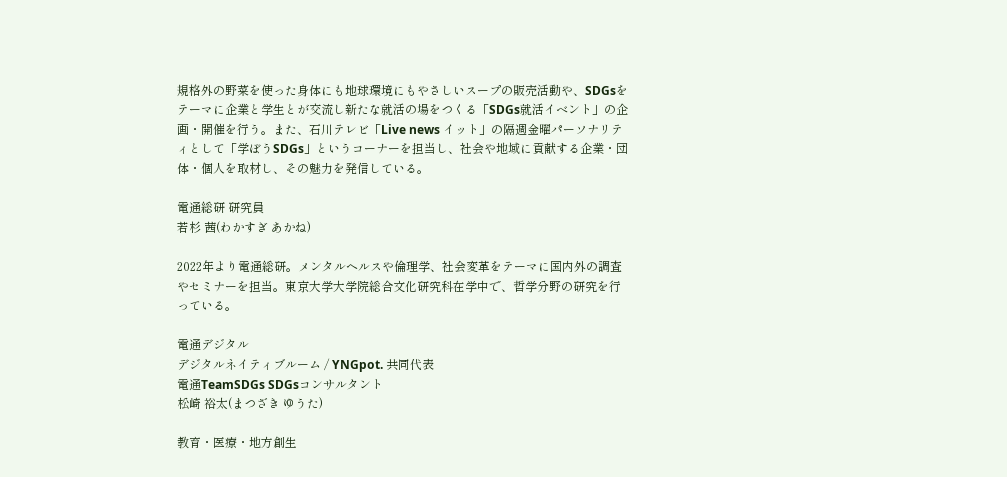規格外の野菜を使った身体にも地球環境にもやさしいスープの販売活動や、SDGsをテーマに企業と学生とが交流し新たな就活の場をつくる「SDGs就活イベント」の企画・開催を行う。また、石川テレビ「Live news イット」の隔週金曜パーソナリティとして「学ぼうSDGs」というコーナーを担当し、社会や地域に貢献する企業・団体・個人を取材し、その魅力を発信している。

電通総研 研究員
若杉 茜(わかすぎ あかね)

2022年より電通総研。メンタルヘルスや倫理学、社会変革をテーマに国内外の調査やセミナーを担当。東京大学大学院総合文化研究科在学中で、哲学分野の研究を行っている。

電通デジタル
デジタルネイティブルーム / YNGpot. 共同代表
電通TeamSDGs SDGsコンサルタント
松崎 裕太(まつざき ゆうた)

教育・医療・地方創生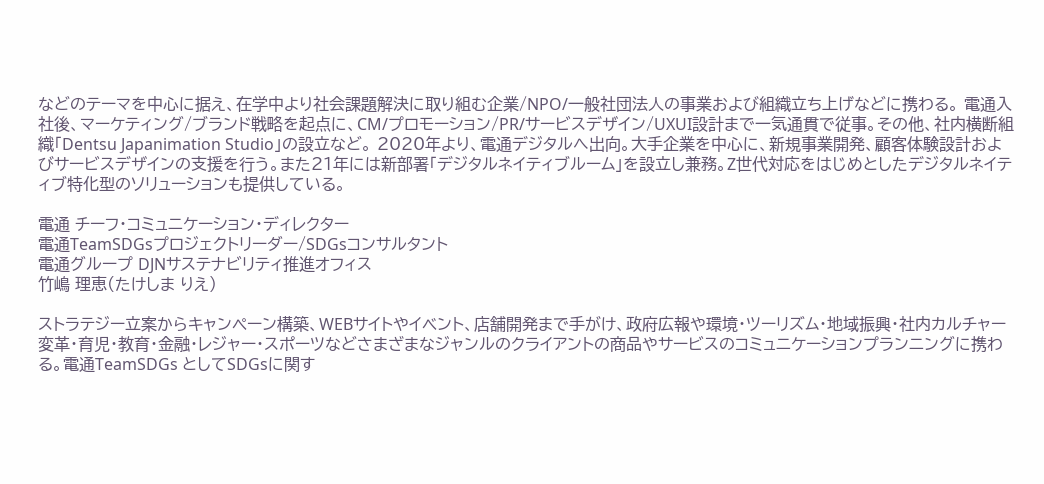などのテーマを中心に据え、在学中より社会課題解決に取り組む企業/NPO/一般社団法人の事業および組織立ち上げなどに携わる。 電通入社後、マーケティング/ブランド戦略を起点に、CM/プロモーション/PR/サービスデザイン/UXUI設計まで一気通貫で従事。その他、社内横断組織「Dentsu Japanimation Studio」の設立など。 2020年より、電通デジタルへ出向。大手企業を中心に、新規事業開発、顧客体験設計およびサービスデザインの支援を行う。また21年には新部署「デジタルネイティブルーム」を設立し兼務。Z世代対応をはじめとしたデジタルネイティブ特化型のソリューションも提供している。

電通 チーフ・コミュニケーション・ディレクター
電通TeamSDGsプロジェクトリーダー/SDGsコンサルタント
電通グループ DJNサステナビリティ推進オフィス
竹嶋 理恵(たけしま りえ)

ストラテジー立案からキャンペーン構築、WEBサイトやイベント、店舗開発まで手がけ、政府広報や環境・ツーリズム・地域振興・社内カルチャー変革・育児・教育・金融・レジャー・スポーツなどさまざまなジャンルのクライアントの商品やサービスのコミュニケーションプランニングに携わる。電通TeamSDGs としてSDGsに関す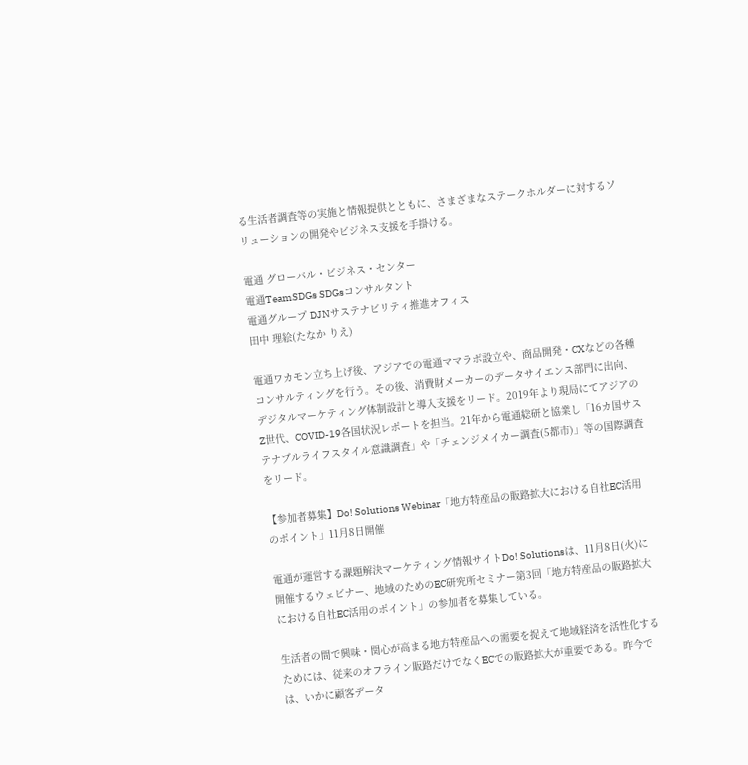る生活者調査等の実施と情報提供とともに、さまざまなステークホルダーに対するソリューションの開発やビジネス支援を手掛ける。

電通 グローバル・ビジネス・センター
電通TeamSDGs SDGsコンサルタント
電通グループ DJNサステナビリティ推進オフィス
田中 理絵(たなか りえ)

電通ワカモン立ち上げ後、アジアでの電通ママラボ設立や、商品開発・CXなどの各種コンサルティングを行う。その後、消費財メーカーのデータサイエンス部門に出向、デジタルマーケティング体制設計と導入支援をリード。2019年より現局にてアジアのZ世代、COVID-19各国状況レポートを担当。21年から電通総研と協業し「16カ国サステナブルライフスタイル意識調査」や「チェンジメイカー調査(5都市)」等の国際調査をリード。

【参加者募集】Do! Solutions Webinar「地方特産品の販路拡大における自社EC活用のポイント」11月8日開催

電通が運営する課題解決マーケティング情報サイトDo! Solutionsは、11月8日(火)に開催するウェビナー、地域のためのEC研究所セミナー第3回「地方特産品の販路拡大における自社EC活用のポイント」の参加者を募集している。

生活者の間で興味・関心が高まる地方特産品への需要を捉えて地域経済を活性化するためには、従来のオフライン販路だけでなくECでの販路拡大が重要である。昨今では、いかに顧客データ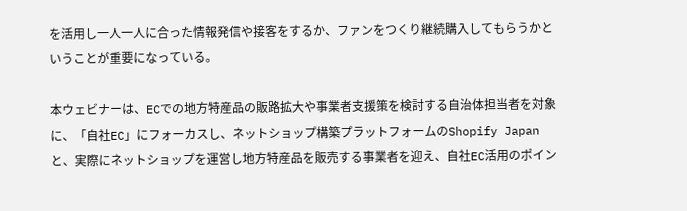を活用し一人一人に合った情報発信や接客をするか、ファンをつくり継続購入してもらうかということが重要になっている。

本ウェビナーは、ECでの地方特産品の販路拡大や事業者支援策を検討する自治体担当者を対象に、「自社EC」にフォーカスし、ネットショップ構築プラットフォームのShopify Japanと、実際にネットショップを運営し地方特産品を販売する事業者を迎え、自社EC活用のポイン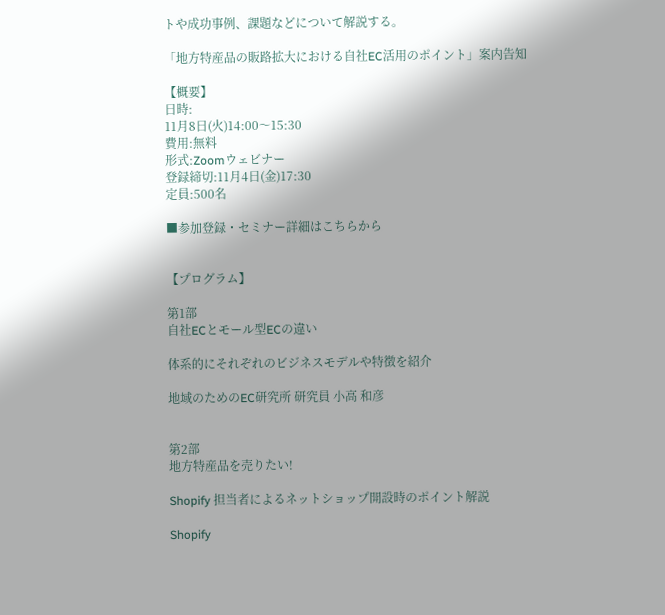トや成功事例、課題などについて解説する。

「地方特産品の販路拡大における自社EC活用のポイント」案内告知

【概要】
日時:
11月8日(火)14:00〜15:30
費用:無料
形式:Zoomウェビナー
登録締切:11月4日(金)17:30
定員:500名

■参加登録・セミナー詳細はこちらから


【プログラム】

第1部
自社ECとモール型ECの違い

体系的にそれぞれのビジネスモデルや特徴を紹介

地域のためのEC研究所 研究員 小高 和彦


第2部
地方特産品を売りたい!

Shopify 担当者によるネットショップ開設時のポイント解説

Shopify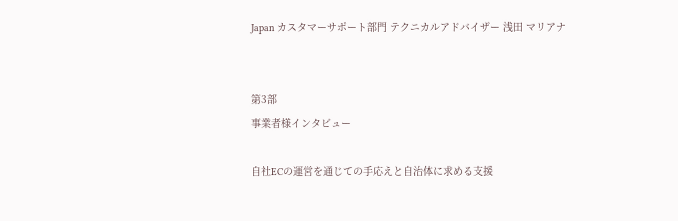Japan カスタマーサポート部門 テクニカルアドバイザー 浅田 マリアナ


第3部
事業者様インタビュー

自社ECの運営を通じての手応えと自治体に求める支援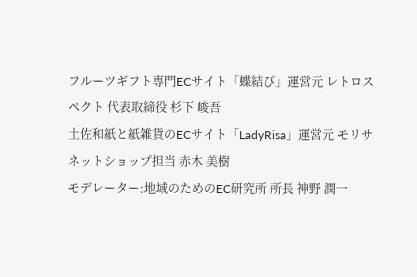フルーツギフト専門ECサイト「蝶結び」運営元 レトロスペクト 代表取締役 杉下 峻吾
土佐和紙と紙雑貨のECサイト「LadyRisa」運営元 モリサ ネットショップ担当 赤木 美樹
モデレーター:地域のためのEC研究所 所長 神野 潤一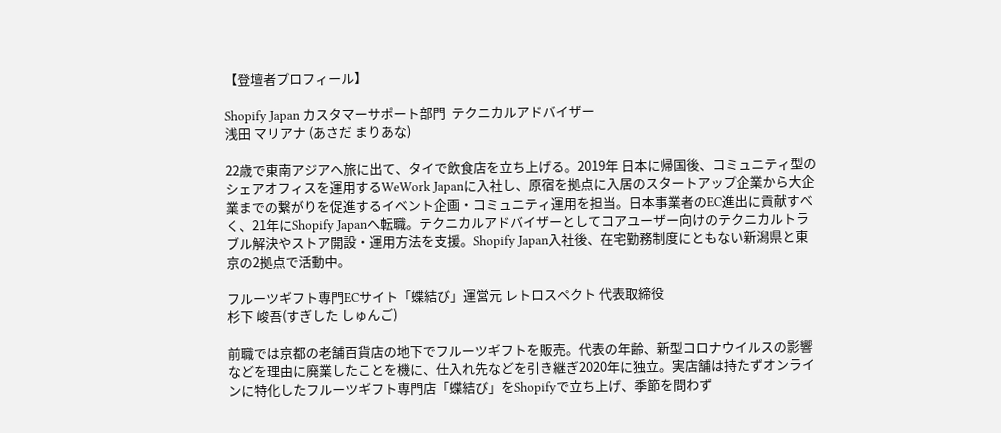【登壇者プロフィール】

Shopify Japan カスタマーサポート部門  テクニカルアドバイザー
浅田 マリアナ (あさだ まりあな)

22歳で東南アジアへ旅に出て、タイで飲食店を立ち上げる。2019年 日本に帰国後、コミュニティ型のシェアオフィスを運用するWeWork Japanに入社し、原宿を拠点に入居のスタートアップ企業から大企業までの繋がりを促進するイベント企画・コミュニティ運用を担当。日本事業者のEC進出に貢献すべく、21年にShopify Japanへ転職。テクニカルアドバイザーとしてコアユーザー向けのテクニカルトラブル解決やストア開設・運用方法を支援。Shopify Japan入社後、在宅勤務制度にともない新潟県と東京の2拠点で活動中。

フルーツギフト専門ECサイト「蝶結び」運営元 レトロスペクト 代表取締役
杉下 峻吾(すぎした しゅんご)

前職では京都の老舗百貨店の地下でフルーツギフトを販売。代表の年齢、新型コロナウイルスの影響などを理由に廃業したことを機に、仕入れ先などを引き継ぎ2020年に独立。実店舗は持たずオンラインに特化したフルーツギフト専門店「蝶結び」をShopifyで立ち上げ、季節を問わず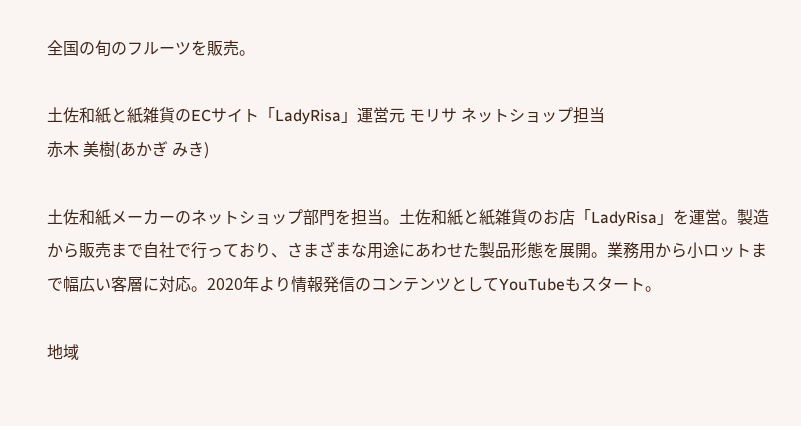全国の旬のフルーツを販売。

土佐和紙と紙雑貨のECサイト「LadyRisa」運営元 モリサ ネットショップ担当
赤木 美樹(あかぎ みき)

土佐和紙メーカーのネットショップ部門を担当。土佐和紙と紙雑貨のお店「LadyRisa」を運営。製造から販売まで自社で行っており、さまざまな用途にあわせた製品形態を展開。業務用から小ロットまで幅広い客層に対応。2020年より情報発信のコンテンツとしてYouTubeもスタート。

地域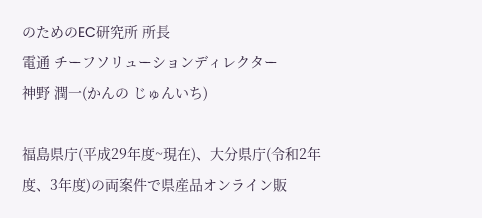のためのEC研究所 所長
電通 チーフソリューションディレクター
神野 潤一(かんの じゅんいち)

福島県庁(平成29年度~現在)、大分県庁(令和2年度、3年度)の両案件で県産品オンライン販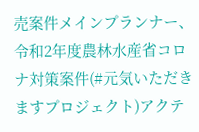売案件メインプランナー、令和2年度農林水産省コロナ対策案件(#元気いただきますプロジェクト)アクテ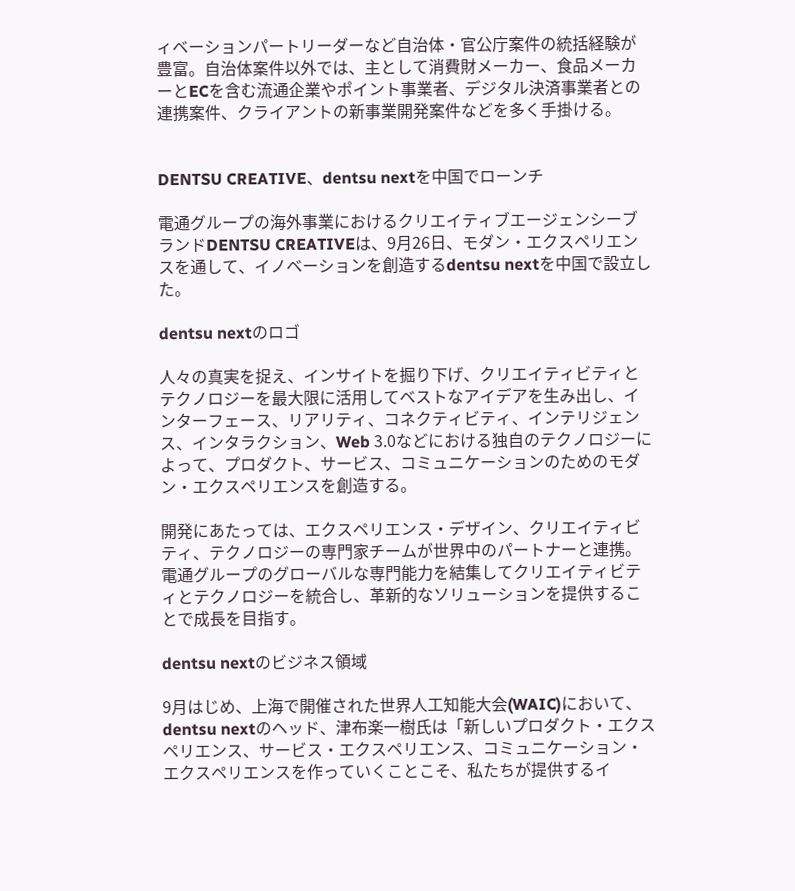ィベーションパートリーダーなど自治体・官公庁案件の統括経験が豊富。自治体案件以外では、主として消費財メーカー、食品メーカーとECを含む流通企業やポイント事業者、デジタル決済事業者との連携案件、クライアントの新事業開発案件などを多く手掛ける。


DENTSU CREATIVE、dentsu nextを中国でローンチ

電通グループの海外事業におけるクリエイティブエージェンシーブランドDENTSU CREATIVEは、9月26日、モダン・エクスペリエンスを通して、イノベーションを創造するdentsu nextを中国で設立した。

dentsu nextのロゴ

人々の真実を捉え、インサイトを掘り下げ、クリエイティビティとテクノロジーを最大限に活用してベストなアイデアを生み出し、インターフェース、リアリティ、コネクティビティ、インテリジェンス、インタラクション、Web 3.0などにおける独自のテクノロジーによって、プロダクト、サービス、コミュニケーションのためのモダン・エクスペリエンスを創造する。

開発にあたっては、エクスペリエンス・デザイン、クリエイティビティ、テクノロジーの専門家チームが世界中のパートナーと連携。電通グループのグローバルな専門能力を結集してクリエイティビティとテクノロジーを統合し、革新的なソリューションを提供することで成長を目指す。

dentsu nextのビジネス領域

9月はじめ、上海で開催された世界人工知能大会(WAIC)において、dentsu nextのヘッド、津布楽一樹氏は「新しいプロダクト・エクスペリエンス、サービス・エクスペリエンス、コミュニケーション・エクスペリエンスを作っていくことこそ、私たちが提供するイ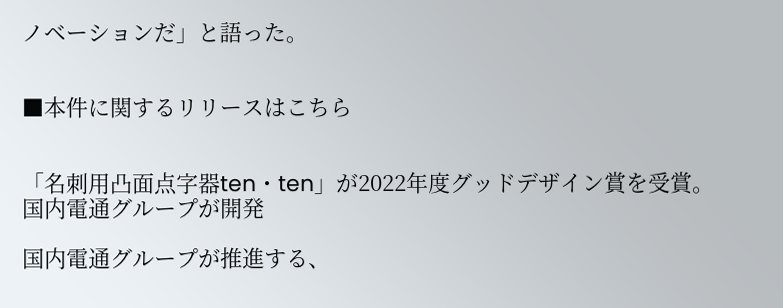ノベーションだ」と語った。


■本件に関するリリースはこちら


「名刺用凸面点字器ten・ten」が2022年度グッドデザイン賞を受賞。国内電通グループが開発

国内電通グループが推進する、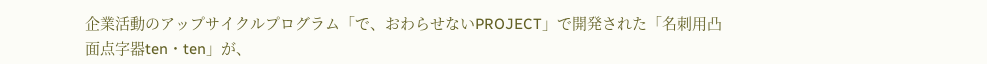企業活動のアップサイクルプログラム「で、おわらせないPROJECT」で開発された「名刺用凸面点字器ten・ten」が、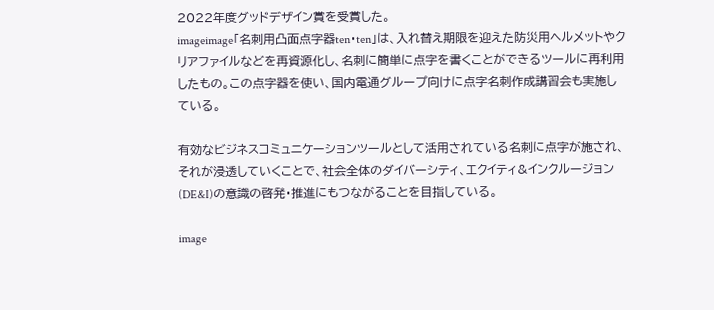2022年度グッドデザイン賞を受賞した。
imageimage「名刺用凸面点字器ten・ten」は、入れ替え期限を迎えた防災用ヘルメットやクリアファイルなどを再資源化し、名刺に簡単に点字を書くことができるツールに再利用したもの。この点字器を使い、国内電通グループ向けに点字名刺作成講習会も実施している。

有効なビジネスコミュニケーションツールとして活用されている名刺に点字が施され、それが浸透していくことで、社会全体のダイバーシティ、エクイティ&インクルージョン(DE&I)の意識の啓発・推進にもつながることを目指している。

image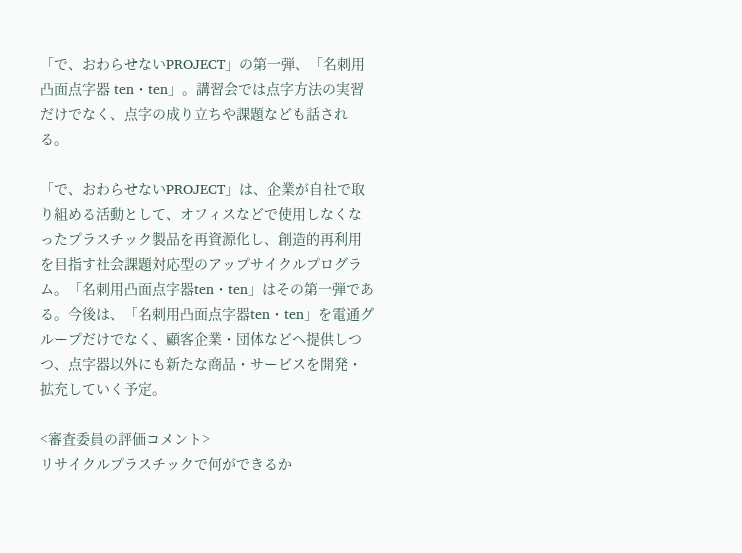「で、おわらせないPROJECT」の第一弾、「名刺用凸面点字器 ten・ten」。講習会では点字方法の実習だけでなく、点字の成り立ちや課題なども話される。

「で、おわらせないPROJECT」は、企業が自社で取り組める活動として、オフィスなどで使用しなくなったプラスチック製品を再資源化し、創造的再利用を目指す社会課題対応型のアップサイクルプログラム。「名刺用凸面点字器ten・ten」はその第一弾である。今後は、「名刺用凸面点字器ten・ten」を電通グループだけでなく、顧客企業・団体などへ提供しつつ、点字器以外にも新たな商品・サービスを開発・拡充していく予定。

<審査委員の評価コメント>
リサイクルプラスチックで何ができるか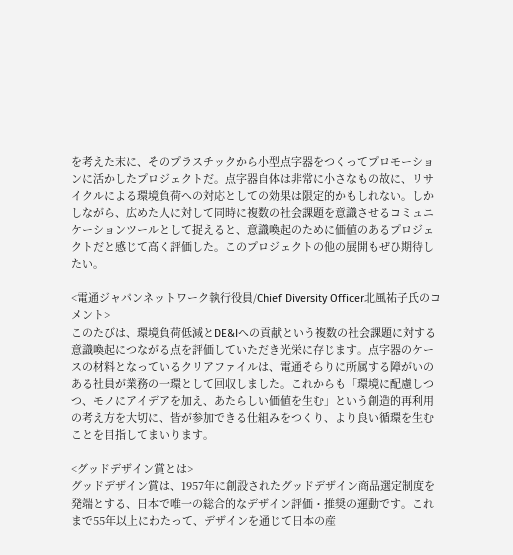を考えた末に、そのプラスチックから小型点字器をつくってプロモーションに活かしたプロジェクトだ。点字器自体は非常に小さなもの故に、リサイクルによる環境負荷への対応としての効果は限定的かもしれない。しかしながら、広めた人に対して同時に複数の社会課題を意識させるコミュニケーションツールとして捉えると、意識喚起のために価値のあるプロジェクトだと感じて高く評価した。このプロジェクトの他の展開もぜひ期待したい。

<電通ジャパンネットワーク執行役員/Chief Diversity Officer北風祐子氏のコメント>
このたびは、環境負荷低減とDE&Iへの貢献という複数の社会課題に対する意識喚起につながる点を評価していただき光栄に存じます。点字器のケースの材料となっているクリアファイルは、電通そらりに所属する障がいのある社員が業務の一環として回収しました。これからも「環境に配慮しつつ、モノにアイデアを加え、あたらしい価値を生む」という創造的再利用の考え方を大切に、皆が参加できる仕組みをつくり、より良い循環を生むことを目指してまいります。

<グッドデザイン賞とは>
グッドデザイン賞は、1957年に創設されたグッドデザイン商品選定制度を発端とする、日本で唯一の総合的なデザイン評価・推奨の運動です。これまで55年以上にわたって、デザインを通じて日本の産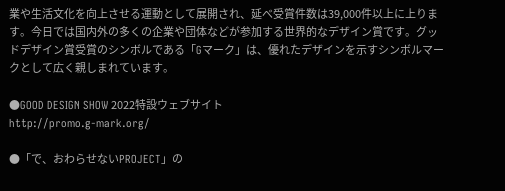業や生活文化を向上させる運動として展開され、延べ受賞件数は39,000件以上に上ります。今日では国内外の多くの企業や団体などが参加する世界的なデザイン賞です。グッドデザイン賞受賞のシンボルである「Gマーク」は、優れたデザインを示すシンボルマークとして広く親しまれています。

●GOOD DESIGN SHOW 2022特設ウェブサイト
http://promo.g-mark.org/

●「で、おわらせないPROJECT」の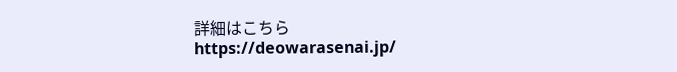詳細はこちら
https://deowarasenai.jp/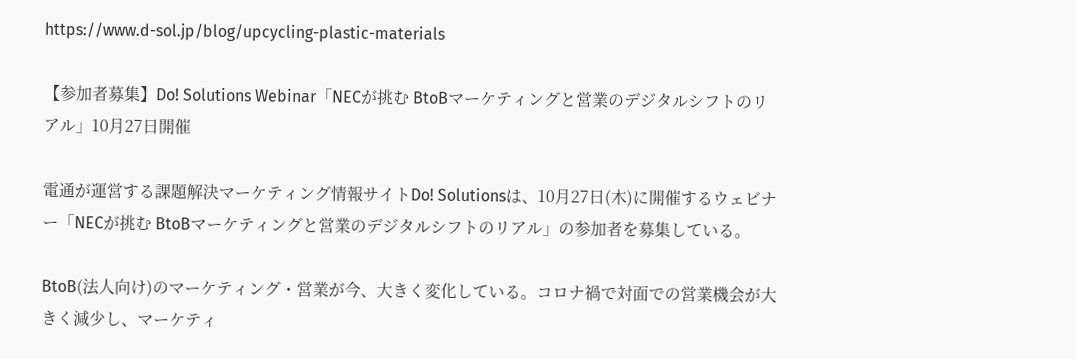https://www.d-sol.jp/blog/upcycling-plastic-materials

【参加者募集】Do! Solutions Webinar「NECが挑む BtoBマーケティングと営業のデジタルシフトのリアル」10月27日開催

電通が運営する課題解決マーケティング情報サイトDo! Solutionsは、10月27日(木)に開催するウェビナー「NECが挑む BtoBマーケティングと営業のデジタルシフトのリアル」の参加者を募集している。

BtoB(法人向け)のマーケティング・営業が今、大きく変化している。コロナ禍で対面での営業機会が大きく減少し、マーケティ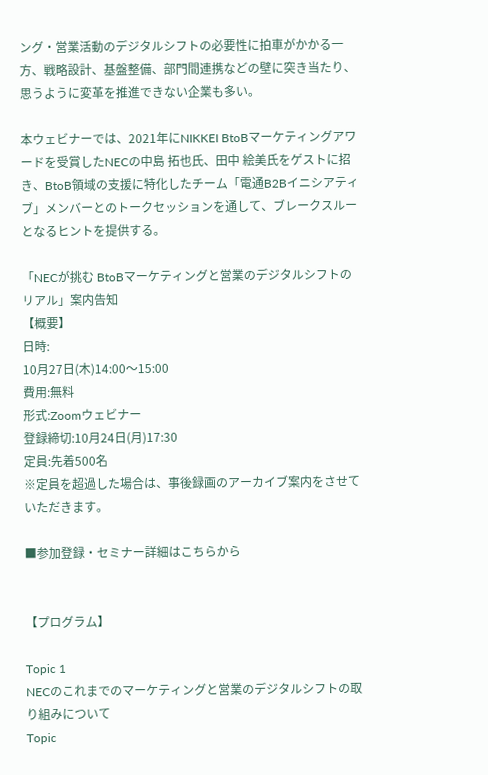ング・営業活動のデジタルシフトの必要性に拍車がかかる一方、戦略設計、基盤整備、部門間連携などの壁に突き当たり、思うように変革を推進できない企業も多い。

本ウェビナーでは、2021年にNIKKEI BtoBマーケティングアワードを受賞したNECの中島 拓也氏、田中 絵美氏をゲストに招き、BtoB領域の支援に特化したチーム「電通B2Bイニシアティブ」メンバーとのトークセッションを通して、ブレークスルーとなるヒントを提供する。

「NECが挑む BtoBマーケティングと営業のデジタルシフトのリアル」案内告知
【概要】
日時:
10月27日(木)14:00〜15:00
費用:無料
形式:Zoomウェビナー
登録締切:10月24日(月)17:30
定員:先着500名
※定員を超過した場合は、事後録画のアーカイブ案内をさせていただきます。

■参加登録・セミナー詳細はこちらから


【プログラム】

Topic 1
NECのこれまでのマーケティングと営業のデジタルシフトの取り組みについて
Topic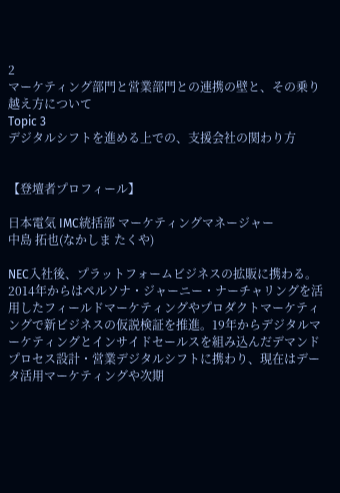2
マーケティング部門と営業部門との連携の壁と、その乗り越え方について
Topic 3
デジタルシフトを進める上での、支援会社の関わり方


【登壇者プロフィール】

日本電気 IMC統括部 マーケティングマネージャー
中島 拓也(なかしま たくや)

NEC入社後、プラットフォームビジネスの拡販に携わる。2014年からはペルソナ・ジャーニー・ナーチャリングを活用したフィールドマーケティングやプロダクトマーケティングで新ビジネスの仮説検証を推進。19年からデジタルマーケティングとインサイドセールスを組み込んだデマンドプロセス設計・営業デジタルシフトに携わり、現在はデータ活用マーケティングや次期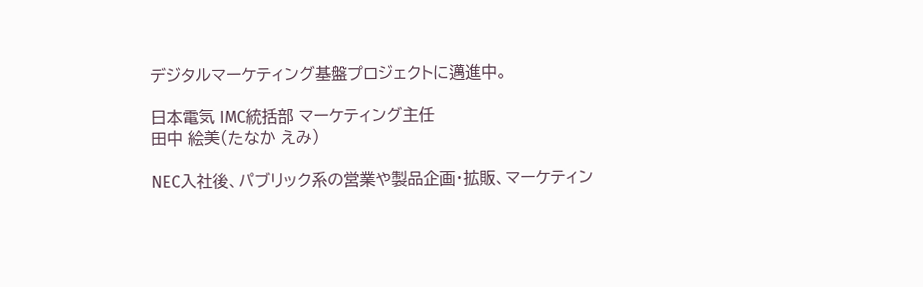デジタルマーケティング基盤プロジェクトに邁進中。

日本電気 IMC統括部 マーケティング主任
田中 絵美(たなか えみ)

NEC入社後、パブリック系の営業や製品企画・拡販、マーケティン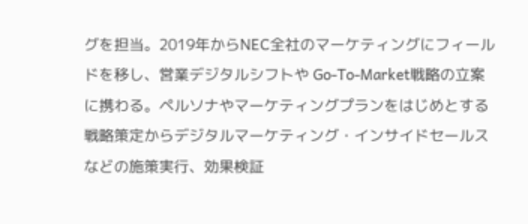グを担当。2019年からNEC全社のマーケティングにフィールドを移し、営業デジタルシフトや Go-To-Market戦略の立案に携わる。ペルソナやマーケティングプランをはじめとする戦略策定からデジタルマーケティング・インサイドセールスなどの施策実行、効果検証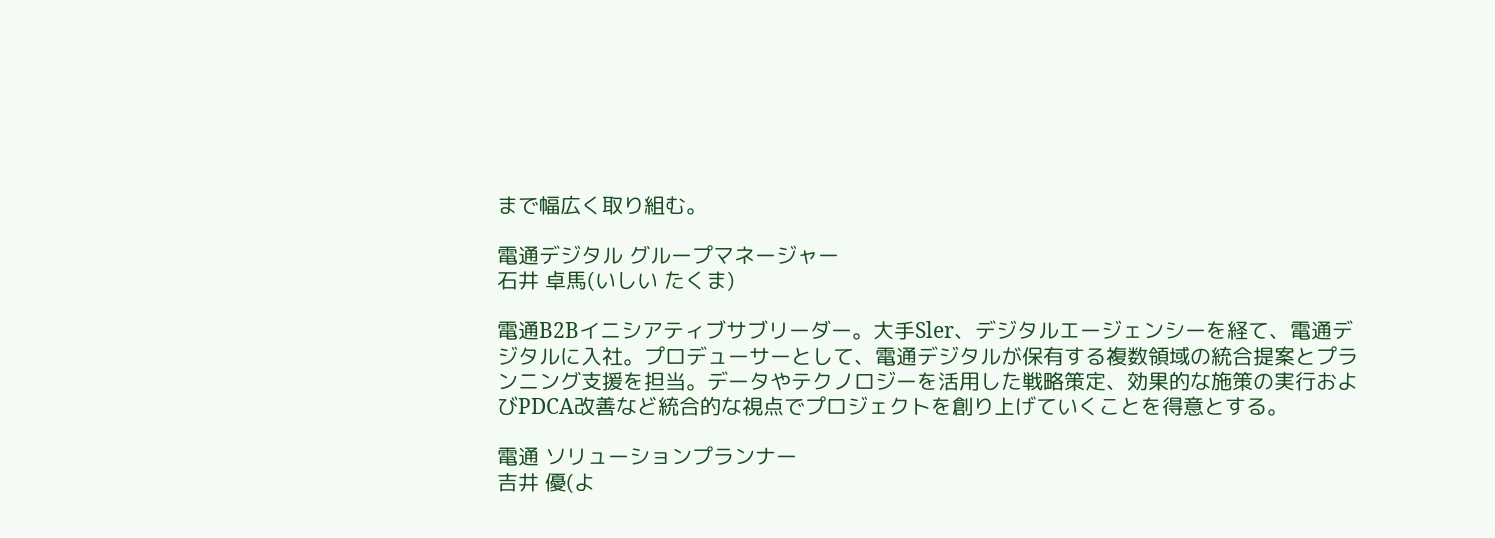まで幅広く取り組む。

電通デジタル グループマネージャー
石井 卓馬(いしい たくま)

電通B2Bイニシアティブサブリーダー。大手Sler、デジタルエージェンシーを経て、電通デジタルに入社。プロデューサーとして、電通デジタルが保有する複数領域の統合提案とプランニング支援を担当。データやテクノロジーを活用した戦略策定、効果的な施策の実行およびPDCA改善など統合的な視点でプロジェクトを創り上げていくことを得意とする。

電通 ソリューションプランナー
吉井 優(よ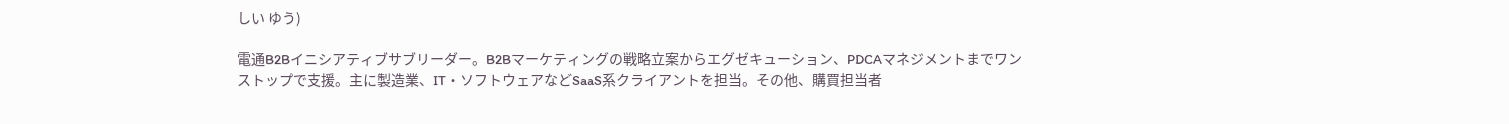しい ゆう)

電通B2Bイニシアティブサブリーダー。B2Bマーケティングの戦略立案からエグゼキューション、PDCAマネジメントまでワンストップで支援。主に製造業、IT・ソフトウェアなどSaaS系クライアントを担当。その他、購買担当者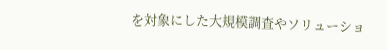を対象にした大規模調査やソリューショ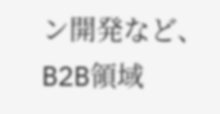ン開発など、B2B領域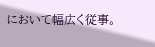において幅広く従事。